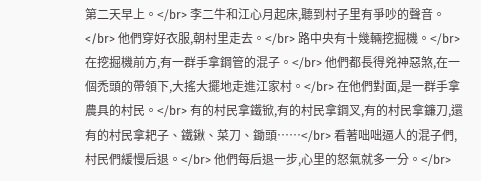第二天早上。</br> 李二牛和江心月起床,聽到村子里有爭吵的聲音。</br> 他們穿好衣服,朝村里走去。</br> 路中央有十幾輛挖掘機。</br> 在挖掘機前方,有一群手拿鋼管的混子。</br> 他們都長得兇神惡煞,在一個禿頭的帶領下,大搖大擺地走進江家村。</br> 在他們對面,是一群手拿農具的村民。</br> 有的村民拿鐵锨,有的村民拿鋼叉,有的村民拿鐮刀,還有的村民拿耙子、鐵鍬、菜刀、鋤頭……</br> 看著咄咄逼人的混子們,村民們緩慢后退。</br> 他們每后退一步,心里的怒氣就多一分。</br>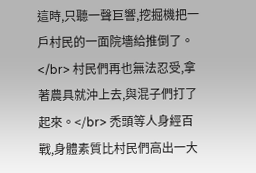這時,只聽一聲巨響,挖掘機把一戶村民的一面院墻給推倒了。</br> 村民們再也無法忍受,拿著農具就沖上去,與混子們打了起來。</br> 禿頭等人身經百戰,身體素質比村民們高出一大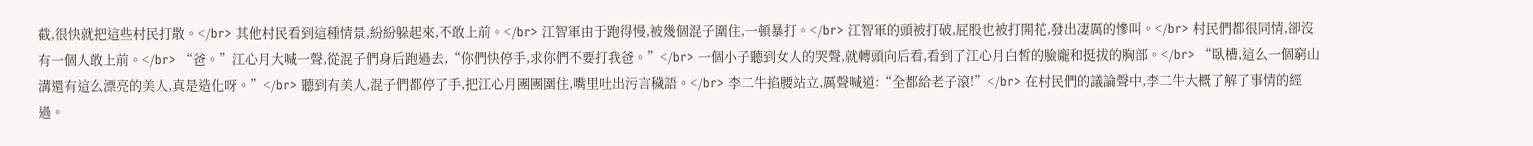截,很快就把這些村民打散。</br> 其他村民看到這種情景,紛紛躲起來,不敢上前。</br> 江智軍由于跑得慢,被幾個混子圍住,一頓暴打。</br> 江智軍的頭被打破,屁股也被打開花,發出凄厲的慘叫。</br> 村民們都很同情,卻沒有一個人敢上前。</br> “爸。”江心月大喊一聲,從混子們身后跑過去,“你們快停手,求你們不要打我爸。”</br> 一個小子聽到女人的哭聲,就轉頭向后看,看到了江心月白皙的臉龐和挺拔的胸部。</br> “臥槽,這么一個窮山溝還有這么漂亮的美人,真是造化呀。”</br> 聽到有美人,混子們都停了手,把江心月團團圍住,嘴里吐出污言穢語。</br> 李二牛掐腰站立,厲聲喊道:“全都給老子滾!”</br> 在村民們的議論聲中,李二牛大概了解了事情的經過。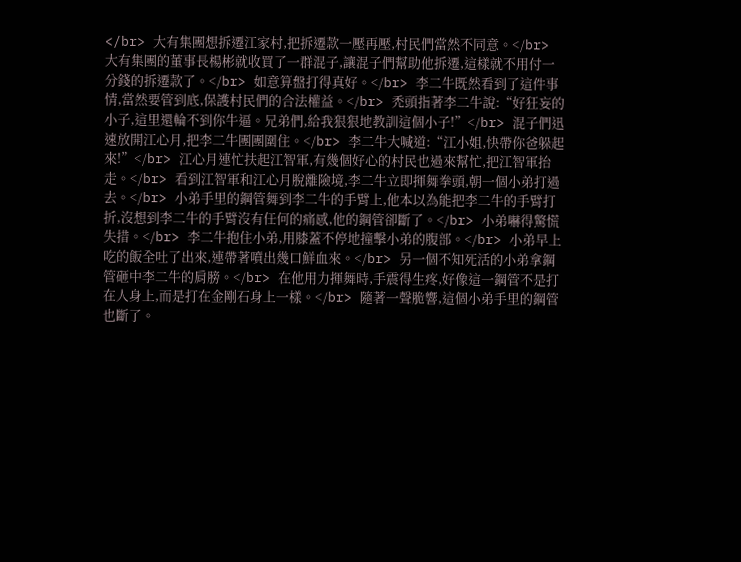</br> 大有集團想拆遷江家村,把拆遷款一壓再壓,村民們當然不同意。</br> 大有集團的董事長楊彬就收買了一群混子,讓混子們幫助他拆遷,這樣就不用付一分錢的拆遷款了。</br> 如意算盤打得真好。</br> 李二牛既然看到了這件事情,當然要管到底,保護村民們的合法權益。</br> 禿頭指著李二牛說:“好狂妄的小子,這里還輪不到你牛逼。兄弟們,給我狠狠地教訓這個小子!”</br> 混子們迅速放開江心月,把李二牛團團圍住。</br> 李二牛大喊道:“江小姐,快帶你爸躲起來!”</br> 江心月連忙扶起江智軍,有幾個好心的村民也過來幫忙,把江智軍抬走。</br> 看到江智軍和江心月脫離險境,李二牛立即揮舞拳頭,朝一個小弟打過去。</br> 小弟手里的鋼管舞到李二牛的手臂上,他本以為能把李二牛的手臂打折,沒想到李二牛的手臂沒有任何的痛感,他的鋼管卻斷了。</br> 小弟嚇得驚慌失措。</br> 李二牛抱住小弟,用膝蓋不停地撞擊小弟的腹部。</br> 小弟早上吃的飯全吐了出來,連帶著噴出幾口鮮血來。</br> 另一個不知死活的小弟拿鋼管砸中李二牛的肩膀。</br> 在他用力揮舞時,手震得生疼,好像這一鋼管不是打在人身上,而是打在金剛石身上一樣。</br> 隨著一聲脆響,這個小弟手里的鋼管也斷了。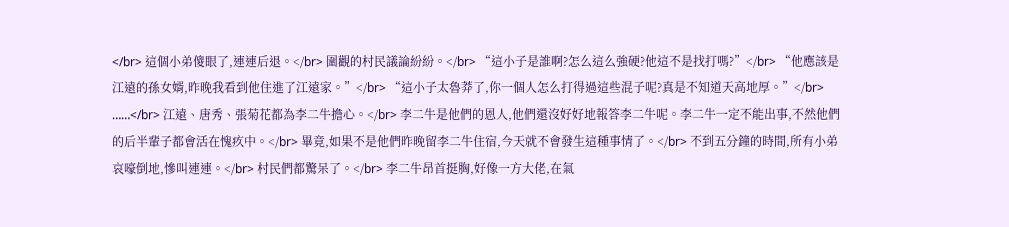</br> 這個小弟傻眼了,連連后退。</br> 圍觀的村民議論紛紛。</br> “這小子是誰啊?怎么這么強硬?他這不是找打嗎?”</br> “他應該是江遠的孫女婿,昨晚我看到他住進了江遠家。”</br> “這小子太魯莽了,你一個人怎么打得過這些混子呢?真是不知道天高地厚。”</br> ……</br> 江遠、唐秀、張菊花都為李二牛擔心。</br> 李二牛是他們的恩人,他們還沒好好地報答李二牛呢。李二牛一定不能出事,不然他們的后半輩子都會活在愧疚中。</br> 畢竟,如果不是他們昨晚留李二牛住宿,今天就不會發生這種事情了。</br> 不到五分鐘的時間,所有小弟哀嚎倒地,慘叫連連。</br> 村民們都驚呆了。</br> 李二牛昂首挺胸,好像一方大佬,在氣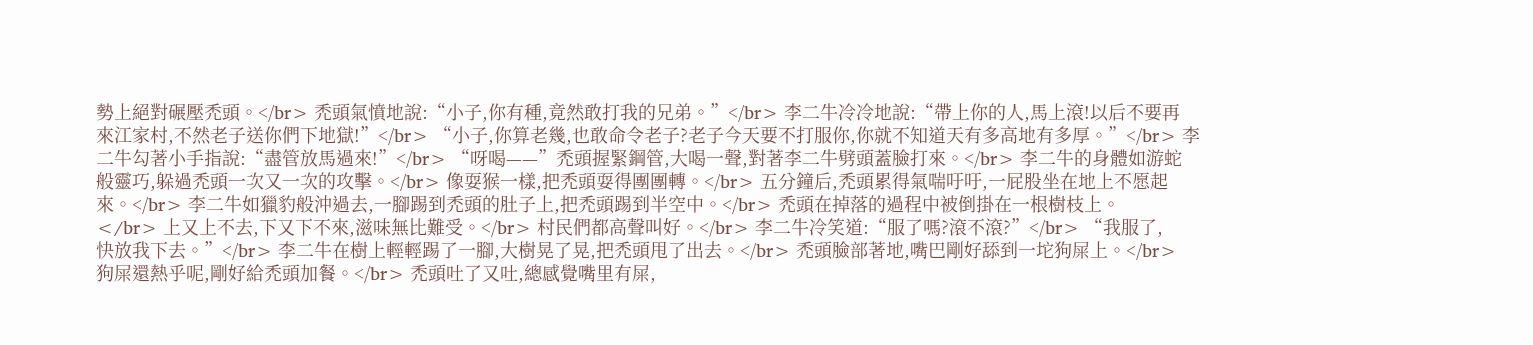勢上絕對碾壓禿頭。</br> 禿頭氣憤地說:“小子,你有種,竟然敢打我的兄弟。”</br> 李二牛冷冷地說:“帶上你的人,馬上滾!以后不要再來江家村,不然老子送你們下地獄!”</br> “小子,你算老幾,也敢命令老子?老子今天要不打服你,你就不知道天有多高地有多厚。”</br> 李二牛勾著小手指說:“盡管放馬過來!”</br> “呀喝——”禿頭握緊鋼管,大喝一聲,對著李二牛劈頭蓋臉打來。</br> 李二牛的身體如游蛇般靈巧,躲過禿頭一次又一次的攻擊。</br> 像耍猴一樣,把禿頭耍得團團轉。</br> 五分鐘后,禿頭累得氣喘吁吁,一屁股坐在地上不愿起來。</br> 李二牛如獵豹般沖過去,一腳踢到禿頭的肚子上,把禿頭踢到半空中。</br> 禿頭在掉落的過程中被倒掛在一根樹枝上。</br> 上又上不去,下又下不來,滋味無比難受。</br> 村民們都高聲叫好。</br> 李二牛冷笑道:“服了嗎?滾不滾?”</br> “我服了,快放我下去。”</br> 李二牛在樹上輕輕踢了一腳,大樹晃了晃,把禿頭甩了出去。</br> 禿頭臉部著地,嘴巴剛好舔到一坨狗屎上。</br> 狗屎還熱乎呢,剛好給禿頭加餐。</br> 禿頭吐了又吐,總感覺嘴里有屎,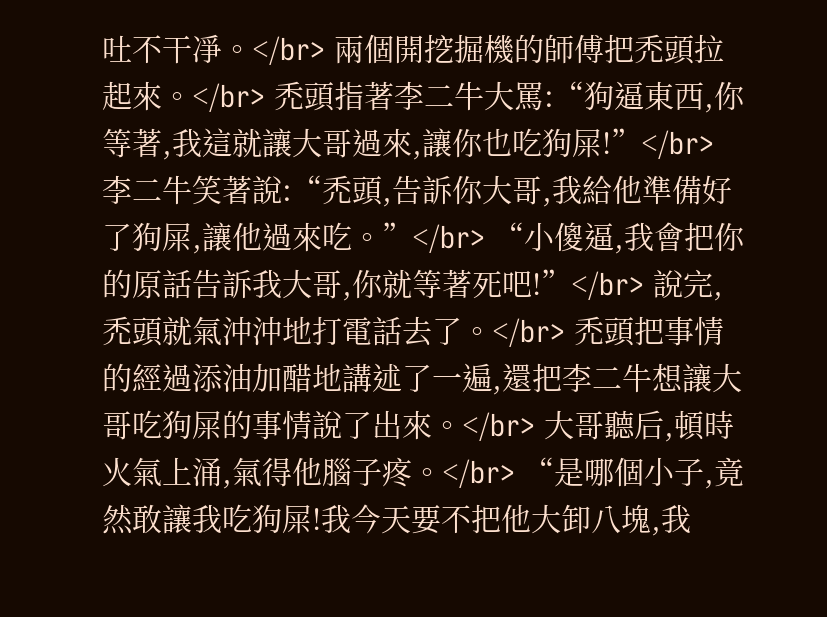吐不干凈。</br> 兩個開挖掘機的師傅把禿頭拉起來。</br> 禿頭指著李二牛大罵:“狗逼東西,你等著,我這就讓大哥過來,讓你也吃狗屎!”</br> 李二牛笑著說:“禿頭,告訴你大哥,我給他準備好了狗屎,讓他過來吃。”</br> “小傻逼,我會把你的原話告訴我大哥,你就等著死吧!”</br> 說完,禿頭就氣沖沖地打電話去了。</br> 禿頭把事情的經過添油加醋地講述了一遍,還把李二牛想讓大哥吃狗屎的事情說了出來。</br> 大哥聽后,頓時火氣上涌,氣得他腦子疼。</br> “是哪個小子,竟然敢讓我吃狗屎!我今天要不把他大卸八塊,我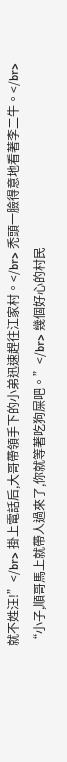就不姓汪!”</br> 掛上電話后,大哥帶領手下的小弟迅速趕往江家村。</br> 禿頭一臉得意地看著李二牛。</br> “小子,順哥馬上就帶人過來了,你就等著吃狗屎吧。”</br> 幾個好心的村民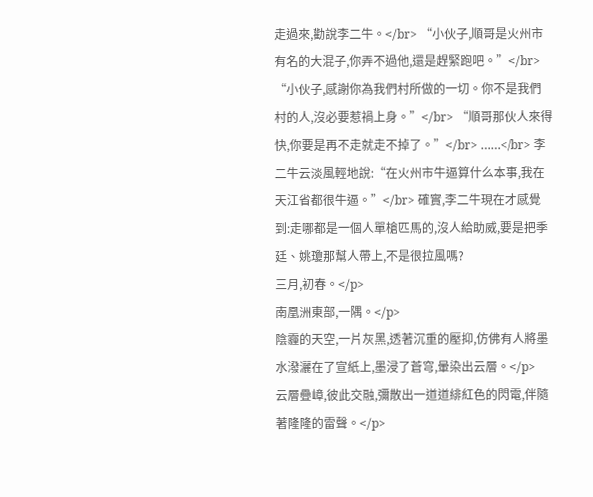走過來,勸說李二牛。</br> “小伙子,順哥是火州市有名的大混子,你弄不過他,還是趕緊跑吧。”</br> “小伙子,感謝你為我們村所做的一切。你不是我們村的人,沒必要惹禍上身。”</br> “順哥那伙人來得快,你要是再不走就走不掉了。”</br> ……</br> 李二牛云淡風輕地說:“在火州市牛逼算什么本事,我在天江省都很牛逼。”</br> 確實,李二牛現在才感覺到:走哪都是一個人單槍匹馬的,沒人給助威,要是把季廷、姚瓊那幫人帶上,不是很拉風嗎?
三月,初春。</p>
南凰洲東部,一隅。</p>
陰霾的天空,一片灰黑,透著沉重的壓抑,仿佛有人將墨水潑灑在了宣紙上,墨浸了蒼穹,暈染出云層。</p>
云層疊嶂,彼此交融,彌散出一道道緋紅色的閃電,伴隨著隆隆的雷聲。</p>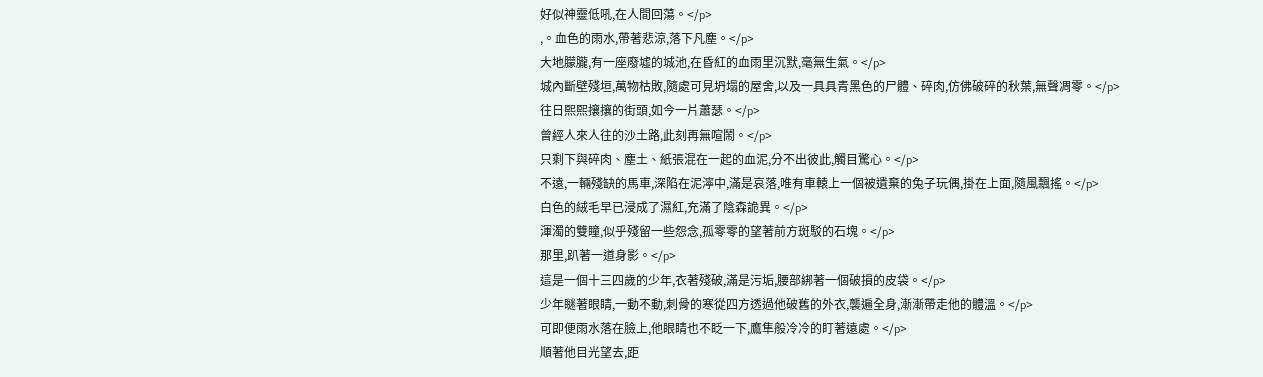好似神靈低吼,在人間回蕩。</p>
,。血色的雨水,帶著悲涼,落下凡塵。</p>
大地朦朧,有一座廢墟的城池,在昏紅的血雨里沉默,毫無生氣。</p>
城內斷壁殘垣,萬物枯敗,隨處可見坍塌的屋舍,以及一具具青黑色的尸體、碎肉,仿佛破碎的秋葉,無聲凋零。</p>
往日熙熙攘攘的街頭,如今一片蕭瑟。</p>
曾經人來人往的沙土路,此刻再無喧鬧。</p>
只剩下與碎肉、塵土、紙張混在一起的血泥,分不出彼此,觸目驚心。</p>
不遠,一輛殘缺的馬車,深陷在泥濘中,滿是哀落,唯有車轅上一個被遺棄的兔子玩偶,掛在上面,隨風飄搖。</p>
白色的絨毛早已浸成了濕紅,充滿了陰森詭異。</p>
渾濁的雙瞳,似乎殘留一些怨念,孤零零的望著前方斑駁的石塊。</p>
那里,趴著一道身影。</p>
這是一個十三四歲的少年,衣著殘破,滿是污垢,腰部綁著一個破損的皮袋。</p>
少年瞇著眼睛,一動不動,刺骨的寒從四方透過他破舊的外衣,襲遍全身,漸漸帶走他的體溫。</p>
可即便雨水落在臉上,他眼睛也不眨一下,鷹隼般冷冷的盯著遠處。</p>
順著他目光望去,距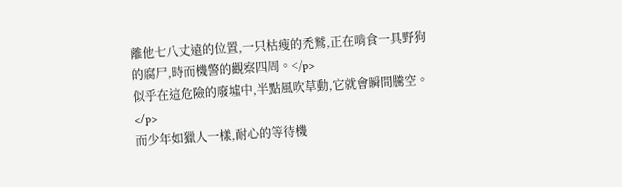離他七八丈遠的位置,一只枯瘦的禿鷲,正在啃食一具野狗的腐尸,時而機警的觀察四周。</p>
似乎在這危險的廢墟中,半點風吹草動,它就會瞬間騰空。</p>
而少年如獵人一樣,耐心的等待機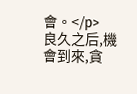會。</p>
良久之后,機會到來,貪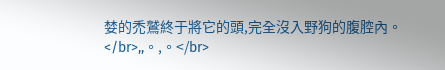婪的禿鷲終于將它的頭,完全沒入野狗的腹腔內。</br>,,。,。</br>